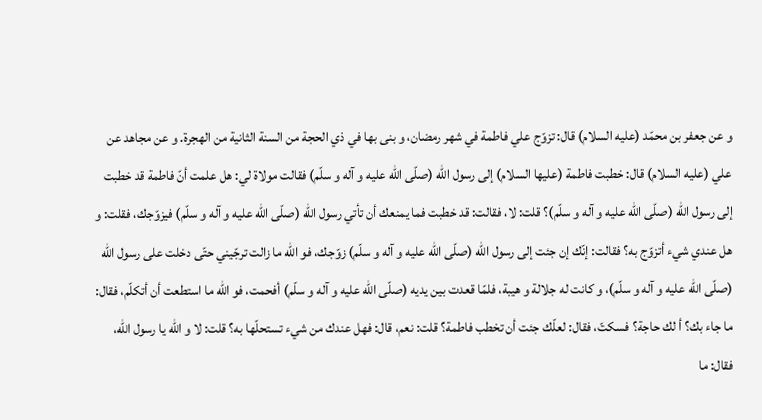و عن جعفر بن محمّد (عليه السلام) قال: تزوّج علي فاطمة في شهر رمضان، و بنى بها في ذي الحجة من السنة الثانية من الهجرة. و عن مجاهد عن علي (عليه السلام) قال: خطبت فاطمة (عليها السلام) إلى رسول اللّه (صلّى اللّه عليه و آله و سلّم) فقالت مولاة لي: هل علمت أنّ فاطمة قد خطبت إلى رسول اللّه (صلّى اللّه عليه و آله و سلّم)؟ قلت: لا، فقالت: قد خطبت فما يمنعك أن تأتي رسول اللّه (صلّى اللّه عليه و آله و سلّم) فيزوّجك، فقلت: و هل عندي شيء أتزوّج به؟ فقالت: إنّك إن جئت إلى رسول اللّه (صلّى اللّه عليه و آله و سلّم) زوّجك، فو اللّه ما زالت ترجّيني حتّى دخلت على رسول اللّه (صلّى اللّه عليه و آله و سلّم)، و كانت له جلالة و هيبة، فلمّا قعدت بين يديه (صلّى اللّه عليه و آله و سلّم) أفحمت، فو اللّه ما استطعت أن أتكلّم، فقال: ما جاء بك؟ أ لك حاجة؟ فسكتّ، فقال: لعلّك جئت أن تخطب فاطمة؟ قلت: نعم، قال: فهل عندك من شيء تستحلّها به؟ قلت: لا و اللّه يا رسول اللّه، فقال: ما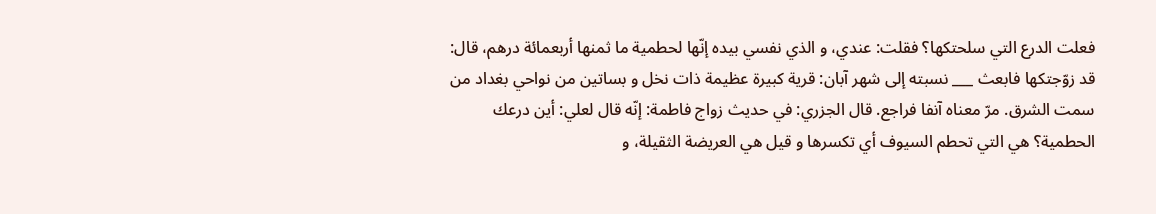فعلت الدرع التي سلحتكها؟ فقلت: عندي، و الذي نفسي بيده إنّها لحطمية ما ثمنها أربعمائة درهم، قال: قد زوّجتكها فابعث ___ نسبته إلى شهر آبان: قرية كبيرة عظيمة ذات نخل و بساتين من نواحي بغداد من سمت الشرق. مرّ معناه آنفا فراجع. قال الجزري: في حديث زواج فاطمة: إنّه قال لعلي: أين درعك الحطمية؟ هي التي تحطم السيوف أي تكسرها و قيل هي العريضة الثقيلة، و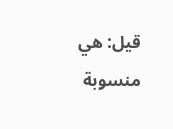قيل: هي منسوبة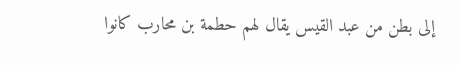إلى بطن من عبد القيس يقال لهم حطمة بن محارب كانوا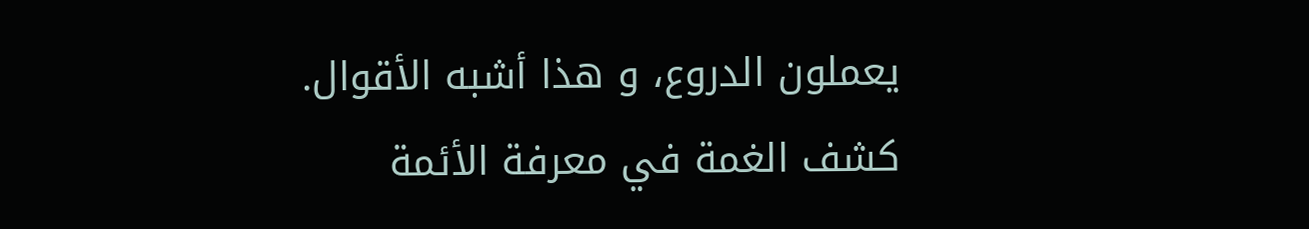يعملون الدروع، و هذا أشبه الأقوال.
كشف الغمة في معرفة الأئمة